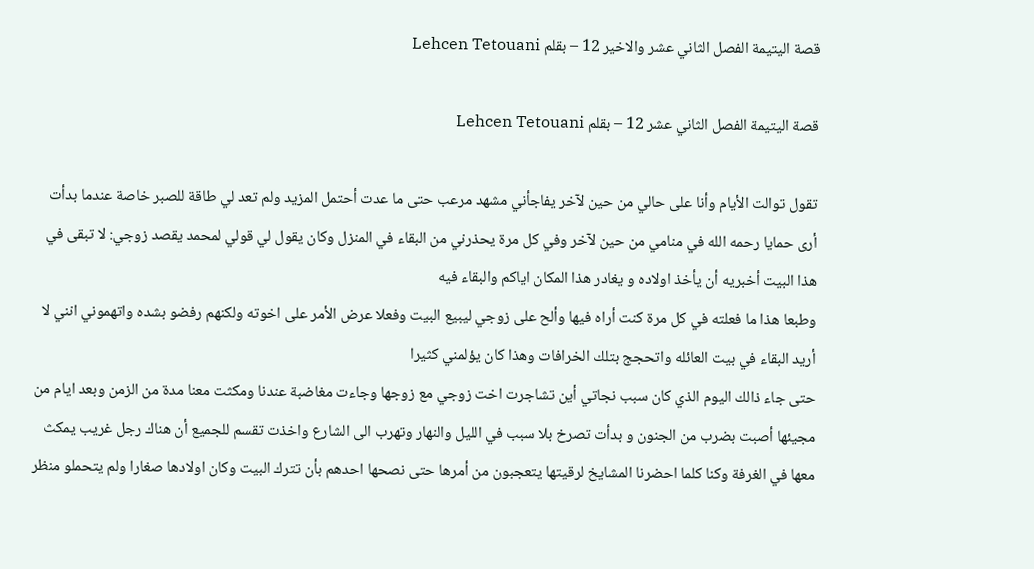قصة اليتيمة الفصل الثاني عشر والاخير 12 – بقلم Lehcen Tetouani

قصة اليتيمة الفصل الثاني عشر 12 – بقلم Lehcen Tetouani

تقول توالت الأيام وأنا على حالي من حين لآخر يفاجأني مشهد مرعب حتى ما عدت أحتمل المزيد ولم تعد لي طاقة للصبر خاصة عندما بدأت أرى حمايا رحمه الله في منامي من حين لآخر وفي كل مرة يحذرني من البقاء في المنزل وكان يقول لي قولي لمحمد يقصد زوجي: لا تبقى في هذا البيت أخبريه أن يأخذ اولاده و يغادر هذا المكان اياكم والبقاء فيه
وطبعا هذا ما فعلته في كل مرة كنت أراه فيها وألح على زوجي ليبيع البيت وفعلا عرض الأمر على اخوته ولكنهم رفضو بشده واتهموني انني لا أريد البقاء في بيت العائله واتحجج بتلك الخرافات وهذا كان يؤلمني كثيرا
حتى جاء ذالك اليوم الذي كان سبب نجاتي أين تشاجرت اخت زوجي مع زوجها وجاءت مغاضبة عندنا ومكثت معنا مدة من الزمن وبعد ايام من مجيئها أصبت بضرب من الجنون و بدأت تصرخ بلا سبب في الليل والنهار وتهرب الى الشارع واخذت تقسم للجميع أن هناك رجل غريب يمكث معها في الغرفة وكنا كلما احضرنا المشايخ لرقيتها يتعجبون من أمرها حتى نصحها احدهم بأن تترك البيت وكان اولادها صغارا ولم يتحملو منظر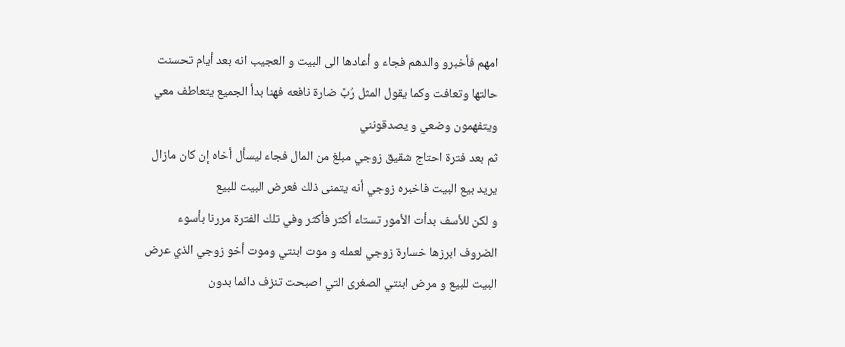امهم فأخبرو والدهم فجاء و أعادها الى البيت و العجيب انه بعد أيام تحسنت حالتها وتعافت وكما يقول المثل رُبً ضارة نافعه فهنا بدأ الجميع يتعاطف معي ويتفهمون وضعي و يصدقونني
ثم بعد فترة احتاج شقيق زوجي مبلغ من المال فجاء ليسأل أخاه إن كان مازال يريد بيع البيت فاخبره زوجي أنه يتمنى ذلك فعرض البيت للبيع
و لكن للأسف بدأت الأمور تستاء أكثر فأكثر وفي تلك الفترة مررنا بأسوء الضروف ابرزها خسارة زوجي لعمله و موت ابنتي وموت أخو زوجي الذي عرض البيت للبيع و مرض ابنتي الصغرى التي اصبحت تنزف دائما بدون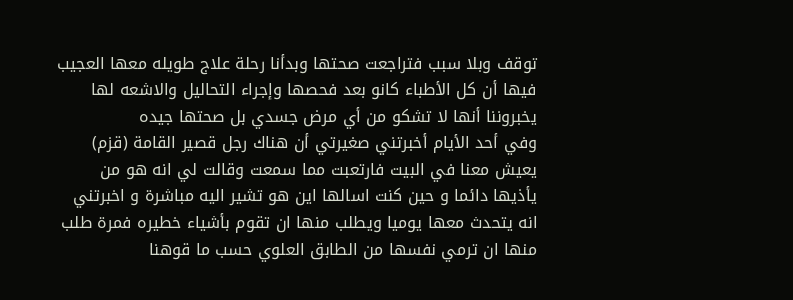توقف وبلا سبب فتراجعت صحتها وبدأنا رحلة علاج طويله معها العجيب فيها أن كل الأطباء كانو بعد فحصها وإجراء التحاليل والاشعه لها يخبروننا أنها لا تشكو من أي مرض جسدي بل صحتها جيده
وفي أحد الأيام أخبرتني صغيرتي أن هناك رجل قصير القامة (قزم) يعيش معنا في البيت فارتعبت مما سمعت وقالت لي انه هو من يأذيها دائما و حين كنت اسالها اين هو تشير اليه مباشرة و اخبرتني انه يتحدث معها يوميا ويطلب منها ان تقوم بأشياء خطيره فمرة طلب منها ان ترمي نفسها من الطابق العلوي حسب ما قوهنا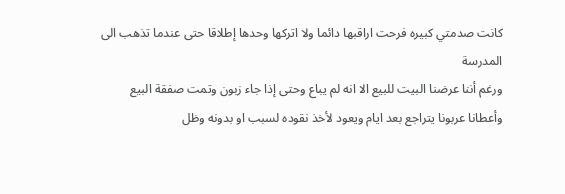كانت صدمتي كبيره فرحت اراقبها دائما ولا اتركها وحدها إطلاقا حتى عندما تذهب الى المدرسة
ورغم أننا عرضنا البيت للبيع الا انه لم يباع وحتى إذا جاء زبون وتمت صفقة البيع وأعطانا عربونا يتراجع بعد ايام ويعود لأخذ نقوده لسبب او بدونه وظل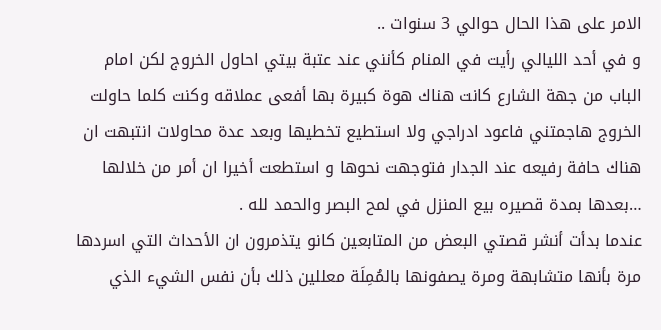الامر على هذا الحال حوالي 3 سنوات ..
و في أحد الليالي رأيت في المنام كأنني عند عتبة بيتي احاول الخروج لكن امام الباب من جهة الشارع كانت هناك هوة كبيرة بها أفعى عملاقه وكنت كلما حاولت الخروج هاجمتني فاعود ادراجي ولا استطيع تخطيها وبعد عدة محاولات انتبهت ان هناك حافة رفيعه عند الجدار فتوجهت نحوها و استطعت أخيرا ان أمر من خلالها …بعدها بمدة قصيره بيع المنزل في لمح البصر والحمد لله .
عندما بدأت أنشر قصتي البعض من المتابعين كانو يتذمرون ان الأحداث التي اسردها مرة بأنها متشابهة ومرة يصفونها بالمُمِلَة معللين ذلك بأن نفس الشيء الذي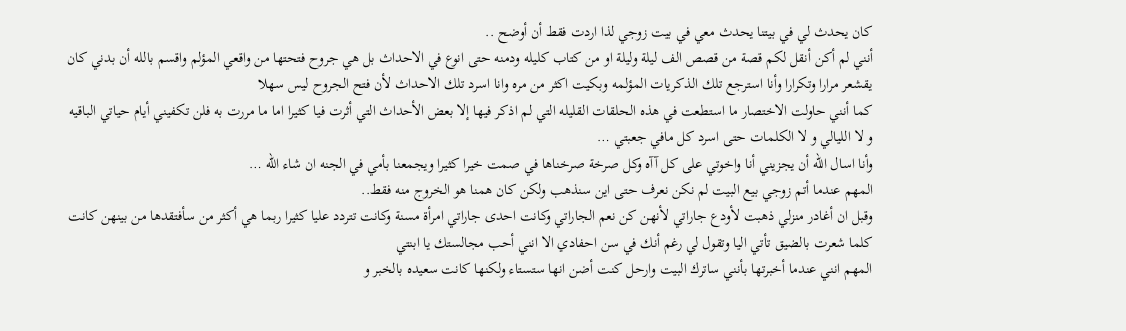كان يحدث لي في بيتنا يحدث معي في بيت زوجي لذا اردت فقط أن أوضح ..
أنني لم أكن أنقل لكم قصة من قصص الف ليلة وليلة او من كتاب كليله ودمنه حتى انوع في الاحداث بل هي جروح فتحتها من واقعي المؤلم واقسم بالله أن بدني كان يقشعر مرارا وتكرارا وأنا استرجع تلك الذكريات المؤلمه وبكيت اكثر من مره وانا اسرد تلك الاحداث لأن فتح الجروح ليس سهلا
كما أنني حاولت الاختصار ما استطعت في هذه الحلقات القليله التي لم اذكر فيها إلا بعض الأحداث التي أثرت فيا كثيرا اما ما مررت به فلن تكفيني أيام حياتي الباقيه و لا الليالي و لا الكلمات حتى اسرد كل مافي جعبتي …
وأنا اسال الله أن يجزيني أنا واخوتي على كل آآه وكل صرخة صرخناها في صمت خيرا كثيرا ويجمعنا بأمي في الجنه ان شاء الله …
المهم عندما أتم زوجي بيع البيت لم نكن نعرف حتى اين سنذهب ولكن كان همنا هو الخروج منه فقط..
وقبل ان أغادر منزلي ذهبت لأودع جاراتي لأنهن كن نعم الجاراتي وكانت احدى جاراتي امرأة مسنة وكانت تتردد عليا كثيرا ربما هي أكثر من سأفتقدها من بينهن كانت كلما شعرت بالضيق تأتي اليا وتقول لي رغم أنك في سن احفادي الا انني أحب مجالستك يا ابنتي
المهم انني عندما أخبرتها بأنني ساترك البيت وارحل كنت أضن انها ستستاء ولكنها كانت سعيده بالخبر و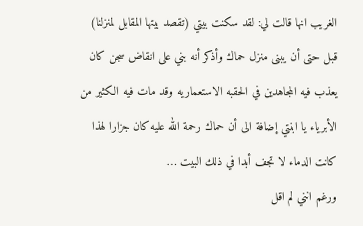الغريب انها قالت لي: لقد سكنت بيتي (تقصد بيتها المقابل لمنزلنا) قبل حتى أن يبنى منزل حماك وأذكر أنه بني على انقاض سجن كان يعذب فيه المجاهدين في الحقبه الاستعماريه وقد مات فيه الكثير من الأبرياء يا ابنتي إضافة الى أن حماك رحمة الله عليه كان جزارا لهذا كانت الدماء لا تجف أبدا في ذلك البيت …
ورغم انني لم اقل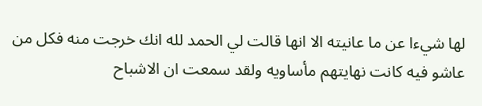لها شيءا عن ما عانيته الا انها قالت لي الحمد لله انك خرجت منه فكل من عاشو فيه كانت نهايتهم مأساويه ولقد سمعت ان الاشباح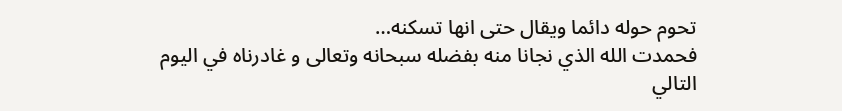تحوم حوله دائما ويقال حتى انها تسكنه…
فحمدت الله الذي نجانا منه بفضله سبحانه وتعالى و غادرناه في اليوم التالي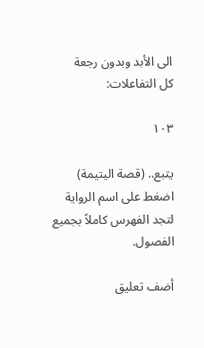الى الأبد وبدون رجعة
كل التفاعلات:

١٠٣

يتبع.. (قصة اليتيمة) اضغط على اسم الرواية لتجد الفهرس كاملاً بجميع الفصول.

أضف تعليق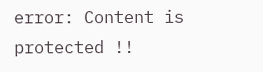error: Content is protected !!